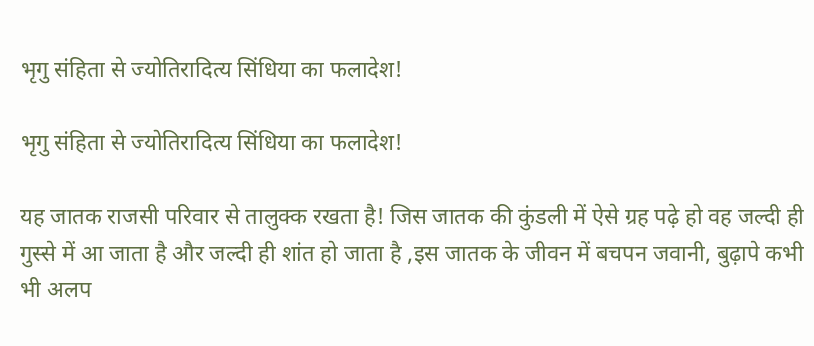भृगु संहिता से ज्योतिरादित्य सिंधिया का फलादेश!

भृगु संहिता से ज्योतिरादित्य सिंधिया का फलादेश!

यह जातक राजसी परिवार से तालुक्क रखता है! जिस जातक की कुंडली में ऐसे ग्रह पढ़े हो वह जल्दी ही गुस्से में आ जाता है और जल्दी ही शांत हो जाता है ,इस जातक के जीवन में बचपन जवानी, बुढ़ापे कभी भी अलप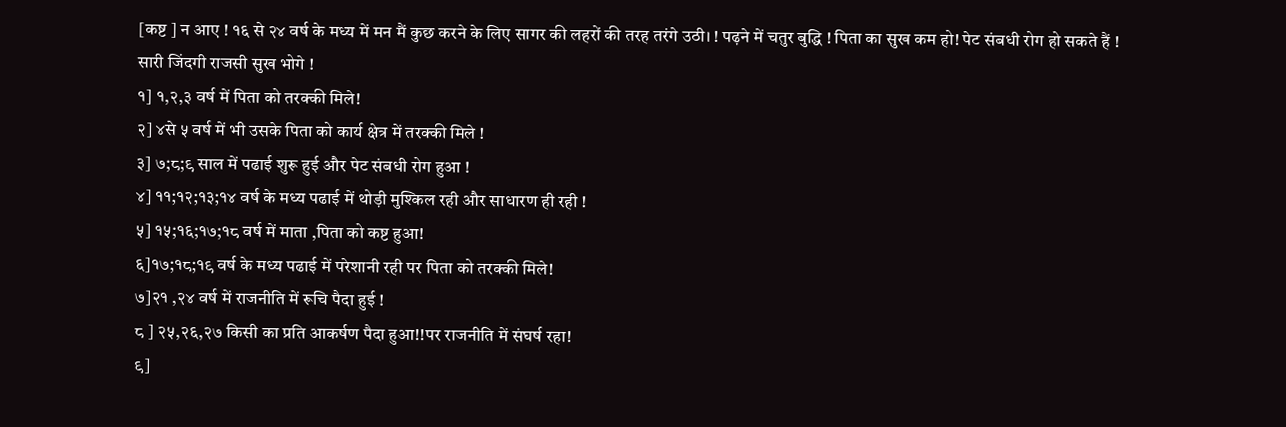[कष्ट ] न आए ! १६ से २४ वर्ष के मध्य में मन मैं कुछ करने के लिए सागर की लहरों की तरह तरंगे उठी। ! पढ़ने में चतुर बुद्धि ! पिता का सुख कम हो! पेट संबधी रोग हो सकते हैं ! सारी जिंदगी राजसी सुख भोगे !
१] १,२,३ वर्ष में पिता को तरक्की मिले!
२] ४से ५ वर्ष में भी उसके पिता को कार्य क्षेत्र में तरक्की मिले !
३] ७;८;९ साल में पढाई शुरू हुई और पेट संबधी रोग हुआ !
४] ११;१२;१३;१४ वर्ष के मध्य पढाई में थोड़ी मुश्किल रही और साधारण ही रही !
५] १५;१६;१७;१८ वर्ष में माता ,पिता को कष्ट हुआ!
६]१७;१८;१९ वर्ष के मध्य पढाई में परेशानी रही पर पिता को तरक्की मिले!
७]२१ ,२४ वर्ष में राजनीति में रूचि पैदा हुई !
८ ] २५,२६,२७ किसी का प्रति आकर्षण पैदा हुआ!!पर राजनीति में संघर्ष रहा!
९]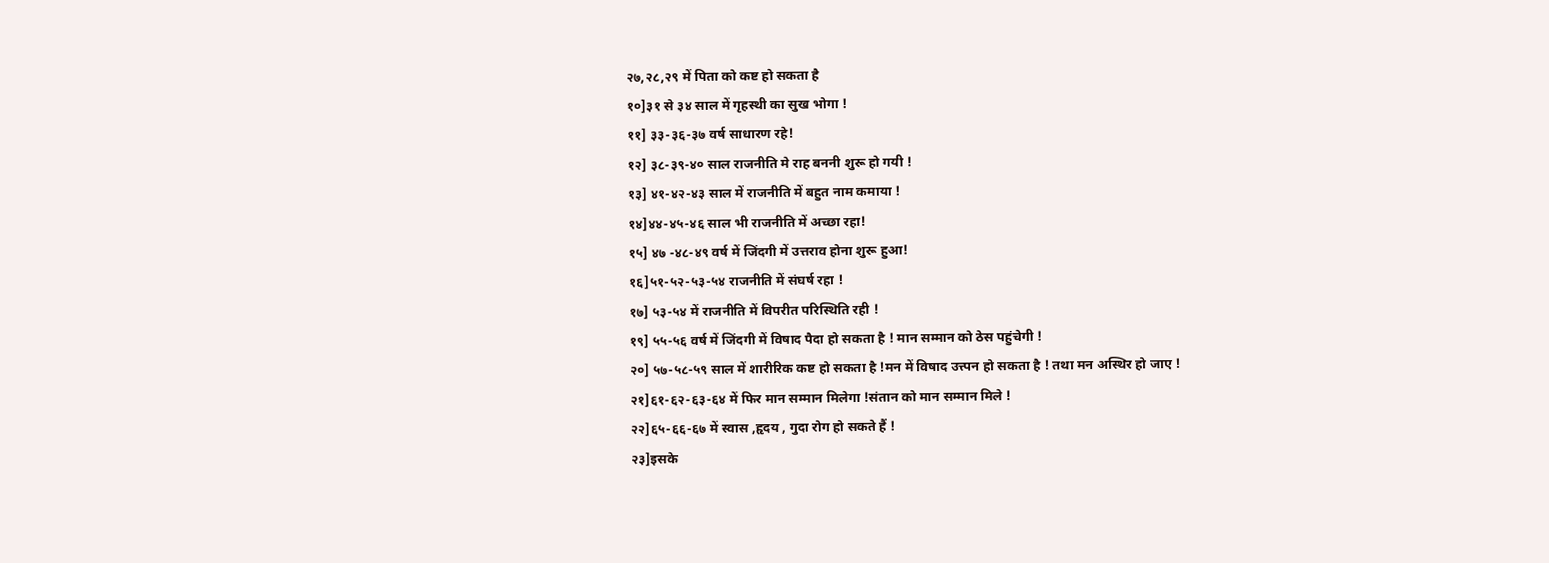२७,२८,२९ में पिता को कष्ट हो सकता है
१०]३१ से ३४ साल में गृहस्थी का सुख भोगा !
११] ३३-३६-३७ वर्ष साधारण रहे!
१२] ३८-३९-४० साल राजनीति मे राह बननी शुरू हो गयी !
१३] ४१-४२-४३ साल में राजनीति में बहुत नाम कमाया !
१४]४४-४५-४६ साल भी राजनीति में अच्छा रहा!
१५] ४७ -४८-४९ वर्ष में जिंदगी में उत्तराव होना शुरू हुआ!
१६]५१-५२-५३-५४ राजनीति में संघर्ष रहा !
१७] ५३-५४ में राजनीति में विपरीत परिस्थिति रही !
१९] ५५-५६ वर्ष में जिंदगी में विषाद पैदा हो सकता है ! मान सम्मान को ठेस पहुंचेगी !
२०] ५७-५८-५९ साल में शारीरिक कष्ट हो सकता है !मन में विषाद उत्त्पन हो सकता है ! तथा मन अस्थिर हो जाए !
२१]६१-६२-६३-६४ में फिर मान सम्मान मिलेगा !संतान को मान सम्मान मिले !
२२]६५-६६-६७ में स्वास ,हृदय , गुदा रोग हो सकते हैं !
२३]इसके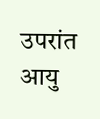उपरांत आयु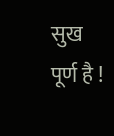सुख पूर्ण है !